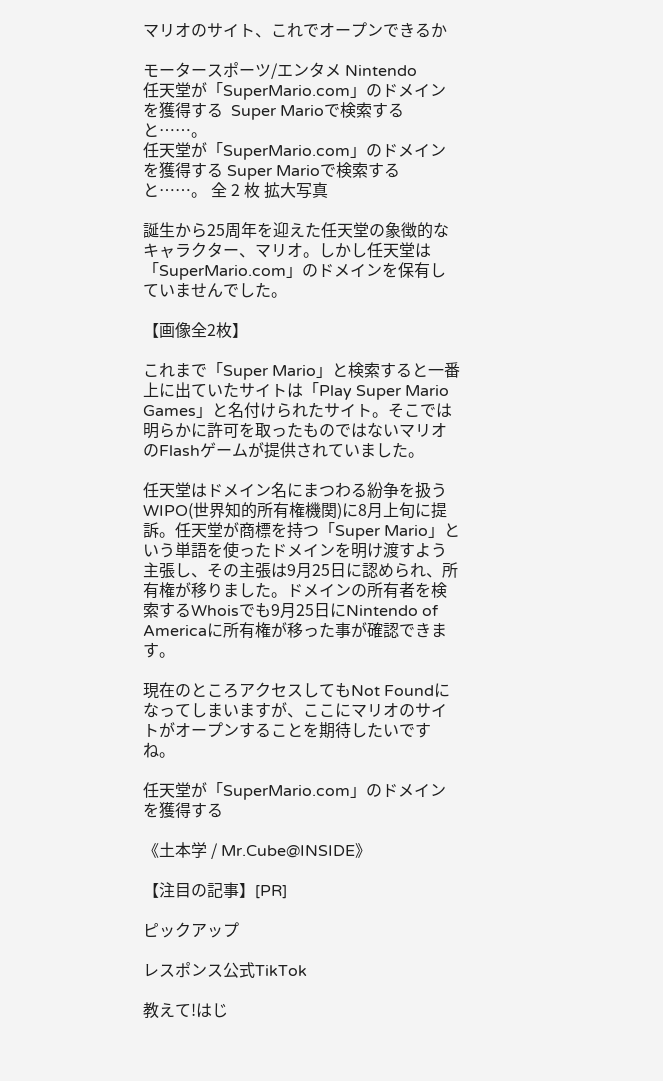マリオのサイト、これでオープンできるか

モータースポーツ/エンタメ Nintendo
任天堂が「SuperMario.com」のドメインを獲得する  Super Marioで検索すると……。
任天堂が「SuperMario.com」のドメインを獲得する Super Marioで検索すると……。 全 2 枚 拡大写真

誕生から25周年を迎えた任天堂の象徴的なキャラクター、マリオ。しかし任天堂は「SuperMario.com」のドメインを保有していませんでした。

【画像全2枚】

これまで「Super Mario」と検索すると一番上に出ていたサイトは「Play Super Mario Games」と名付けられたサイト。そこでは明らかに許可を取ったものではないマリオのFlashゲームが提供されていました。

任天堂はドメイン名にまつわる紛争を扱うWIPO(世界知的所有権機関)に8月上旬に提訴。任天堂が商標を持つ「Super Mario」という単語を使ったドメインを明け渡すよう主張し、その主張は9月25日に認められ、所有権が移りました。ドメインの所有者を検索するWhoisでも9月25日にNintendo of Americaに所有権が移った事が確認できます。

現在のところアクセスしてもNot Foundになってしまいますが、ここにマリオのサイトがオープンすることを期待したいですね。

任天堂が「SuperMario.com」のドメインを獲得する

《土本学 / Mr.Cube@INSIDE》

【注目の記事】[PR]

ピックアップ

レスポンス公式TikTok

教えて!はじ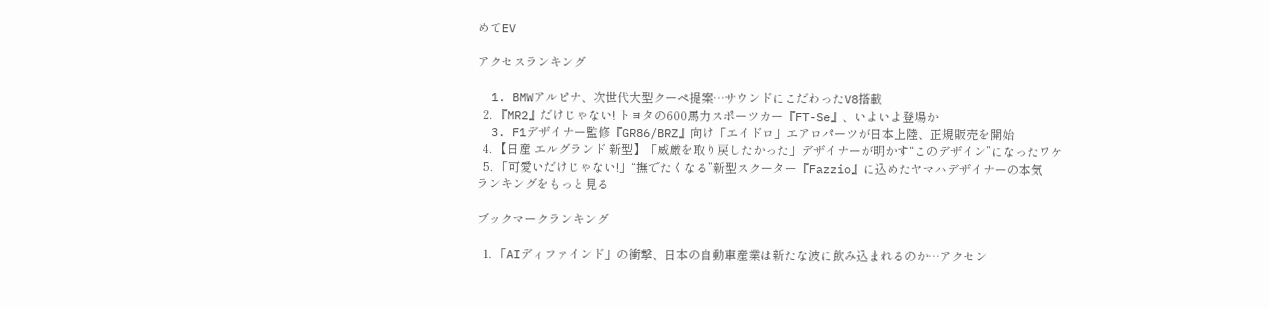めてEV

アクセスランキング

  1. BMWアルピナ、次世代大型クーペ提案…サウンドにこだわったV8搭載
  2. 『MR2』だけじゃない! トヨタの600馬力スポーツカー『FT-Se』、いよいよ登場か
  3. F1デザイナー監修『GR86/BRZ』向け「エイドロ」エアロパーツが日本上陸、正規販売を開始
  4. 【日産 エルグランド 新型】「威厳を取り戻したかった」デザイナーが明かす“このデザイン”になったワケ
  5. 「可愛いだけじゃない!」“撫でたくなる”新型スクーター『Fazzio』に込めたヤマハデザイナーの本気
ランキングをもっと見る

ブックマークランキング

  1. 「AIディファインド」の衝撃、日本の自動車産業は新たな波に飲み込まれるのか…アクセン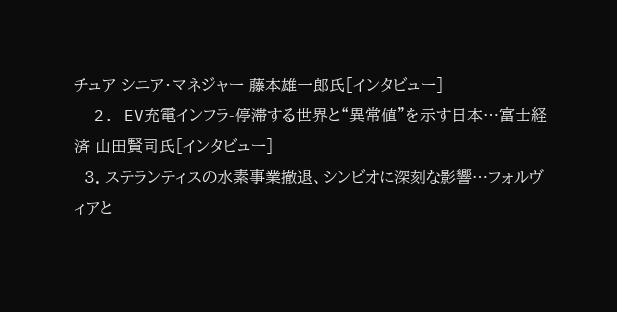チュア シニア・マネジャー 藤本雄一郎氏[インタビュー]
  2. EV充電インフラ-停滞する世界と“異常値”を示す日本…富士経済 山田賢司氏[インタビュー]
  3. ステランティスの水素事業撤退、シンビオに深刻な影響…フォルヴィアと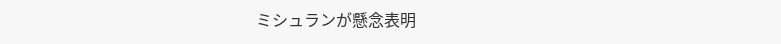ミシュランが懸念表明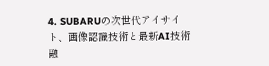4. SUBARUの次世代アイサイト、画像認識技術と最新AI技術融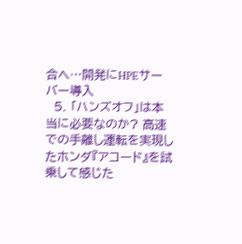合へ…開発にHPEサーバー導入
  5. 「ハンズオフ」は本当に必要なのか? 高速での手離し運転を実現したホンダ『アコード』を試乗して感じた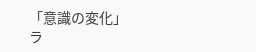「意識の変化」
ラ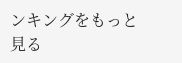ンキングをもっと見る